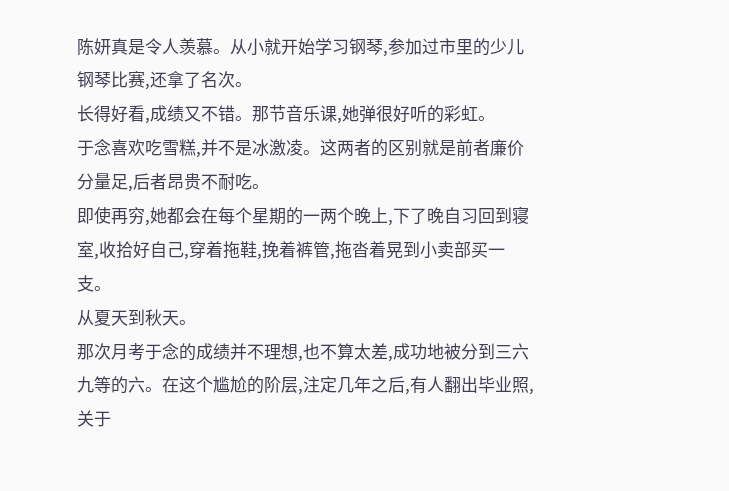陈妍真是令人羡慕。从小就开始学习钢琴,参加过市里的少儿钢琴比赛,还拿了名次。
长得好看,成绩又不错。那节音乐课,她弹很好听的彩虹。
于念喜欢吃雪糕,并不是冰激凌。这两者的区别就是前者廉价分量足,后者昂贵不耐吃。
即使再穷,她都会在每个星期的一两个晚上,下了晚自习回到寝室,收拾好自己,穿着拖鞋,挽着裤管,拖沓着晃到小卖部买一支。
从夏天到秋天。
那次月考于念的成绩并不理想,也不算太差,成功地被分到三六九等的六。在这个尴尬的阶层,注定几年之后,有人翻出毕业照,关于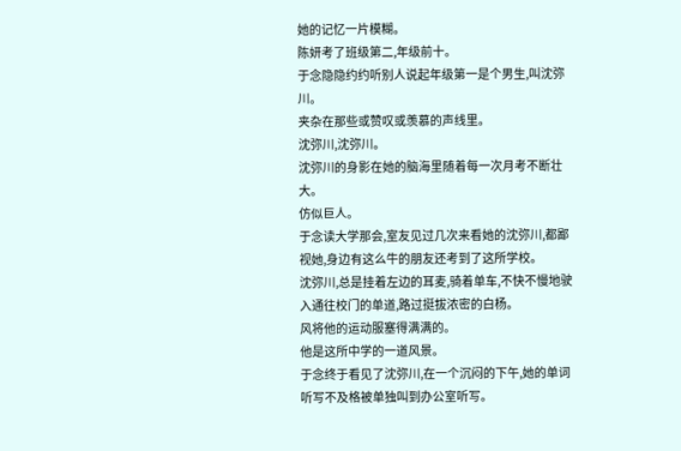她的记忆一片模糊。
陈妍考了班级第二,年级前十。
于念隐隐约约听别人说起年级第一是个男生,叫沈弥川。
夹杂在那些或赞叹或羡慕的声线里。
沈弥川,沈弥川。
沈弥川的身影在她的脑海里随着每一次月考不断壮大。
仿似巨人。
于念读大学那会,室友见过几次来看她的沈弥川,都鄙视她,身边有这么牛的朋友还考到了这所学校。
沈弥川,总是挂着左边的耳麦,骑着单车,不快不慢地驶入通往校门的单道,路过挺拔浓密的白杨。
风将他的运动服塞得满满的。
他是这所中学的一道风景。
于念终于看见了沈弥川,在一个沉闷的下午,她的单词听写不及格被单独叫到办公室听写。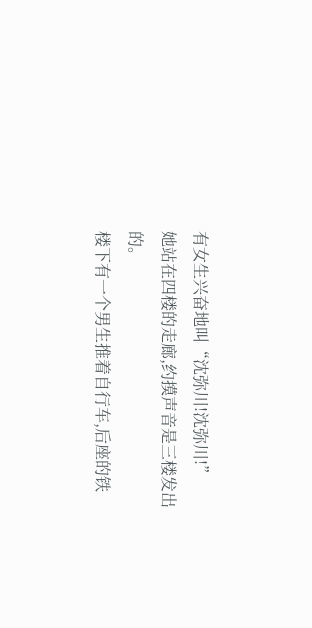有女生兴奋地叫“沈弥川!沈弥川!”
她站在四楼的走廊,约摸声音是三楼发出的。
楼下有一个男生推着自行车,后座的铁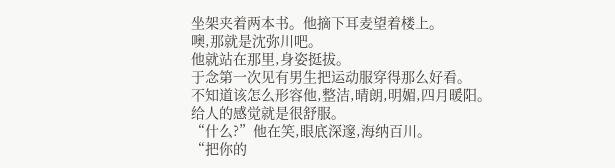坐架夹着两本书。他摘下耳麦望着楼上。
噢,那就是沈弥川吧。
他就站在那里,身姿挺拔。
于念第一次见有男生把运动服穿得那么好看。
不知道该怎么形容他,整洁,晴朗,明媚,四月暖阳。
给人的感觉就是很舒服。
“什么?”他在笑,眼底深邃,海纳百川。
“把你的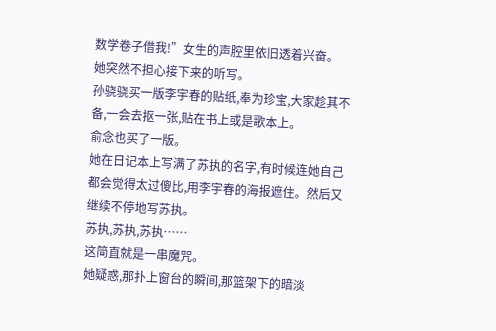数学卷子借我!”女生的声腔里依旧透着兴奋。
她突然不担心接下来的听写。
孙骁骁买一版李宇春的贴纸,奉为珍宝,大家趁其不备,一会去抠一张,贴在书上或是歌本上。
俞念也买了一版。
她在日记本上写满了苏执的名字,有时候连她自己都会觉得太过傻比,用李宇春的海报遮住。然后又继续不停地写苏执。
苏执,苏执,苏执……
这简直就是一串魔咒。
她疑惑,那扑上窗台的瞬间,那篮架下的暗淡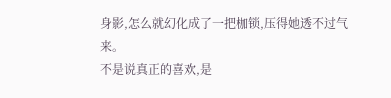身影,怎么就幻化成了一把枷锁,压得她透不过气来。
不是说真正的喜欢,是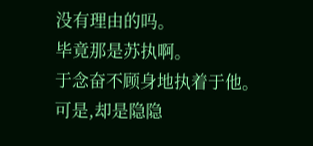没有理由的吗。
毕竟那是苏执啊。
于念奋不顾身地执着于他。
可是,却是隐隐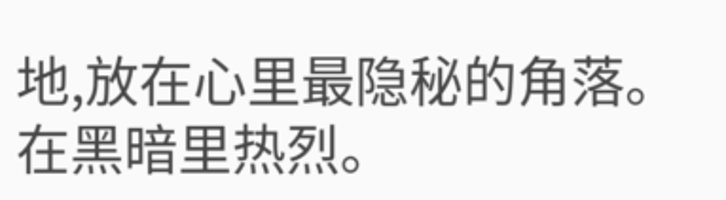地,放在心里最隐秘的角落。在黑暗里热烈。